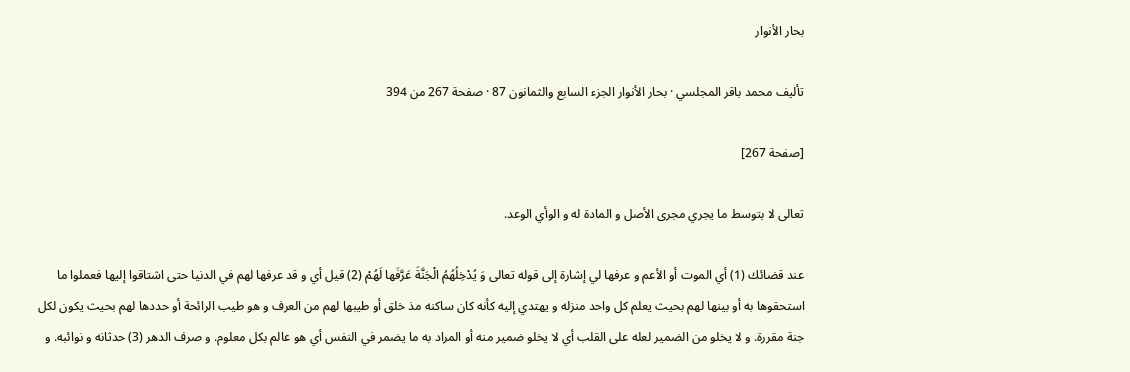بحار الأنوار

تأليف محمد باقر المجلسي · بحار الأنوار الجزء السابع والثمانون 87 · صفحة 267 من 394

[صفحة 267]

تعالى لا بتوسط ما يجري مجرى الأصل و المادة له و الوأي الوعد.

عند قضائك (1) أي الموت أو الأعم و عرفها لي إشارة إلى قوله تعالى وَ يُدْخِلُهُمُ الْجَنَّةَ عَرَّفَها لَهُمْ (2) قيل أي و قد عرفها لهم في الدنيا حتى اشتاقوا إليها فعملوا ما استحقوها به أو بينها لهم بحيث يعلم كل واحد منزله و يهتدي إليه كأنه كان ساكنه مذ خلق أو طيبها لهم من العرف و هو طيب الرائحة أو حددها لهم بحيث يكون لكل جنة مقررة. و لا يخلو من الضمير لعله على القلب أي لا يخلو ضمير منه أو المراد به ما يضمر في النفس أي هو عالم بكل معلوم. و صرف الدهر (3) حدثانه و نوائبه. و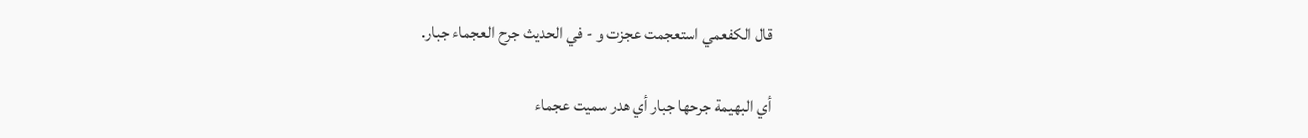قال الكفعمي استعجمت عجزت و - في الحديث جرح العجماء جبار.

أي البهيمة جرحها جبار أي هدر سميت عجماء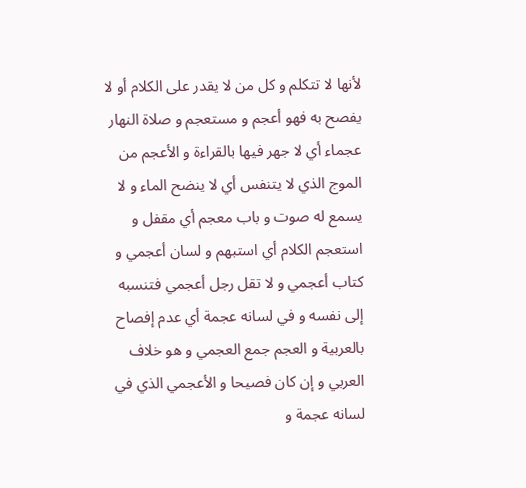لأنها لا تتكلم و كل من لا يقدر على الكلام أو لا يفصح به فهو أعجم و مستعجم و صلاة النهار عجماء أي لا جهر فيها بالقراءة و الأعجم من الموج الذي لا يتنفس أي لا ينضح الماء و لا يسمع له صوت و باب معجم أي مقفل و استعجم الكلام أي استبهم و لسان أعجمي و كتاب أعجمي و لا تقل رجل أعجمي فتنسبه إلى نفسه و في لسانه عجمة أي عدم إفصاح بالعربية و العجم جمع العجمي و هو خلاف العربي و إن كان فصيحا و الأعجمي الذي في لسانه عجمة و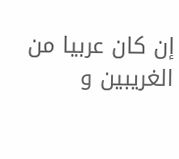إن كان عربيا من الغريبين و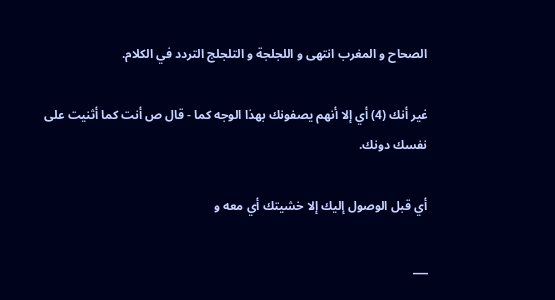الصحاح و المغرب انتهى و اللجلجة و التلجلج التردد في الكلام.

غير أنك (4) أي إلا أنهم يصفونك بهذا الوجه كما - قال ص أنت كما أثنيت على نفسك دونك.

أي قبل الوصول إليك إلا خشيتك أي معه و

___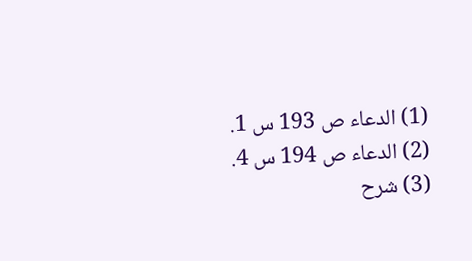(1) الدعاء ص 193 س 1.
(2) الدعاء ص 194 س 4.
(3) شرح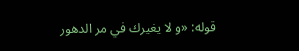قوله: «و لا يغيرك في مر الدهور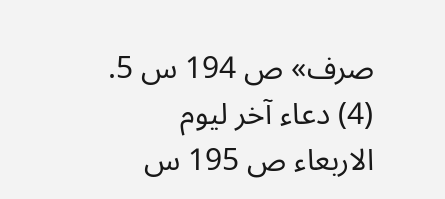صرف» ص 194 س 5.
(4) دعاء آخر ليوم الاربعاء ص 195 س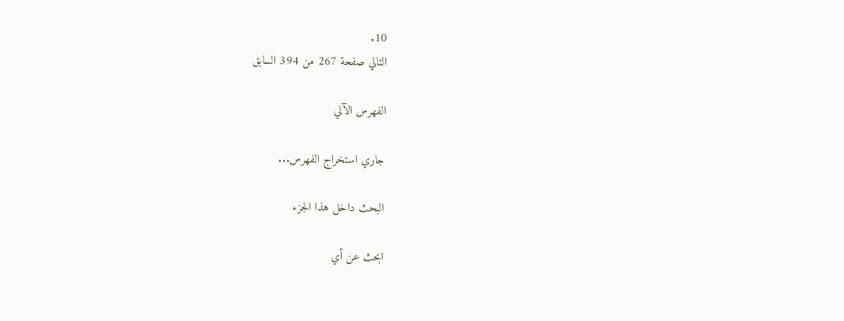10.
التالي صفحة 267 من 394 السابق

الفهرس الآلي

جاري استخراج الفهرس...

البحث داخل هذا الجزء

ابحث عن أي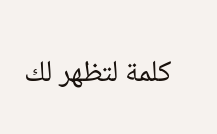كلمة لتظهر لك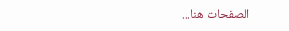الصفحات هنا...